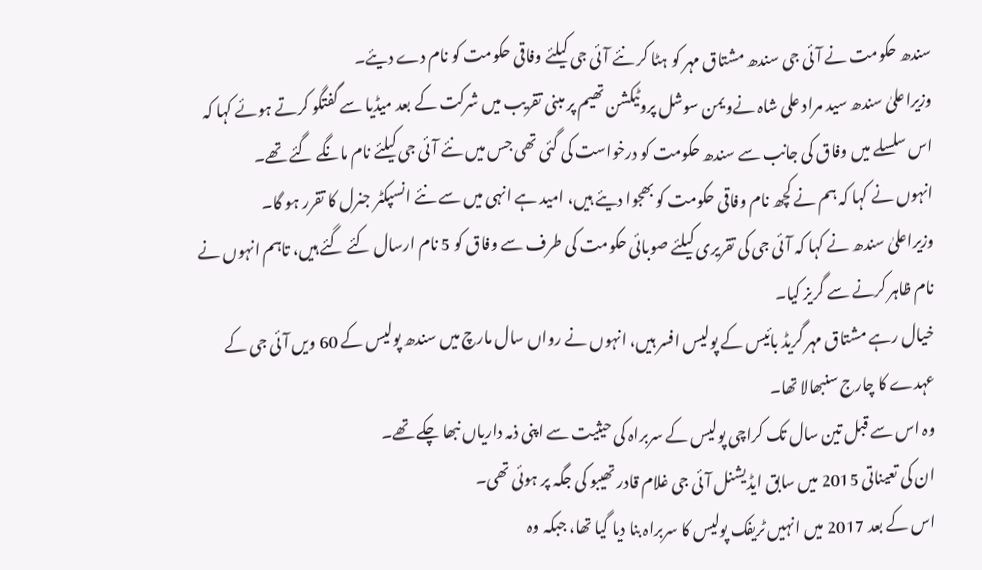سندھ حکومت نے آئی جی سندھ مشتاق مہر کو ہٹا کر نئے آئی جی کیلئے وفاقی حکومت کو نام دے دیئے۔
وزیراعلیٰ سندھ سید مراد علی شاہ نےویمن سوشل پروٹیکشن تھیم پر مبنی تقریب میں شرکت کے بعد میڈیا سے گفتگو کرتے ہوئے کہا کہ اس سلسلے میں وفاق کی جانب سے سندھ حکومت کو درخواست کی گئی تھی جس میں نئے آئی جی کیلئے نام مانگے گئے تھے۔
انہوں نے کہا کہ ہم نے کچھ نام وفاقی حکومت کو بھجوا دیئے ہیں، امید ہے انہی میں سے نئے انسپکٹر جنرل کا تقرر ہو گا۔
وزیراعلیٰ سندھ نے کہا کہ آئی جی کی تقریری کیلئے صوبائی حکومت کی طرف سے وفاق کو 5 نام ارسال کئے گئے ہیں، تاہم انہوں نے نام ظاہر کرنے سے گریز کیا۔
خیال رہے مشتاق مہر گریڈ بائیس کے پولیس افسر ہیں، انہوں نے رواں سال مارچ میں سندھ پولیس کے 60 ویں آئی جی کے عہدے کا چارج سنبھالا تھا۔
وہ اس سے قبل تین سال تک کراچی پولیس کے سربراہ کی حیثیت سے اپنی ذمہ داریاں نبھا چکے تھے۔
ان کی تعیناتی 2015 میں سابق ایڈیشنل آئی جی غلام قادر تھیبو کی جگہ پر ہوئی تھی۔
اس کے بعد 2017 میں انہیں ٹریفک پولیس کا سربراہ بنا دیا گیا تھا، جبکہ وہ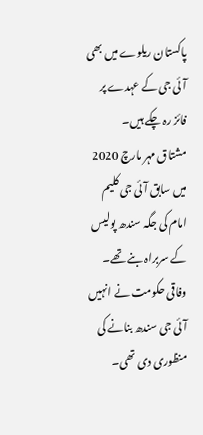پاکستان ریلوے میں بھی آئی جی کے عہدے پر فائز رہ چکے ہیں۔
مشتاق مہر مارچ 2020 میں سابق آئی جی کلیم امام کی جگہ سندھ پولیس کے سربراہ بنے تھے۔ وفاقی حکومت نے انہیں آئی جی سندھ بنانے کی منظوری دی تھی۔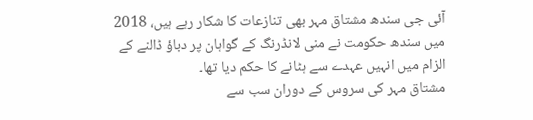آئی جی سندھ مشتاق مہر بھی تنازعات کا شکار رہے ہیں، 2018 میں سندھ حکومت نے منی لانڈرنگ کے گواہان پر دباؤ ڈالنے کے الزام میں انہیں عہدے سے ہٹانے کا حکم دیا تھا۔
مشتاق مہر کی سروس کے دوران سب سے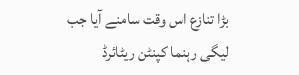بڑا تنازع اس وقت سامنے آیا جب لیگی رہنما کپنٹن ریٹائرڈ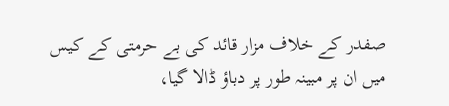صفدر کے خلاف مزار قائد کی بے حرمتی کے کیس میں ان پر مبینہ طور پر دباؤ ڈالا گیا،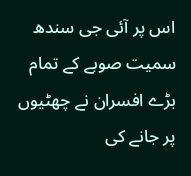اس پر آئی جی سندھ سمیت صوبے کے تمام بڑے افسران نے چھٹیوں پر جانے کی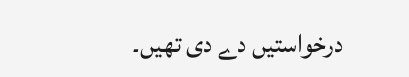درخواستیں دے دی تھیں۔